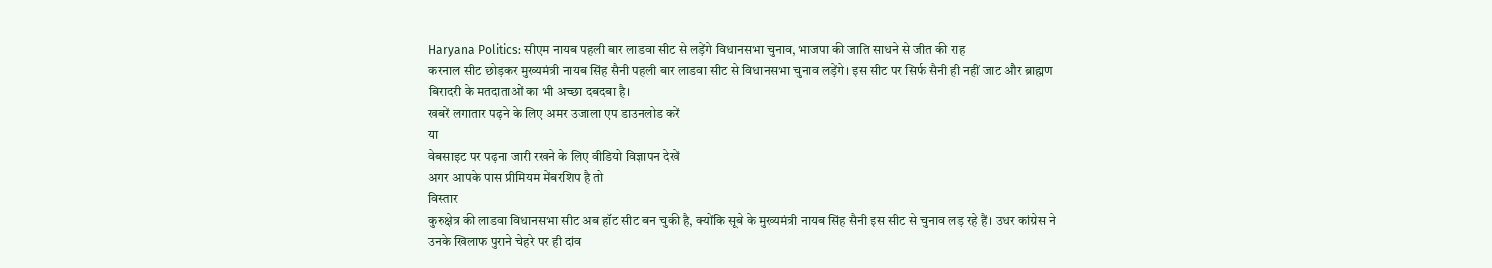Haryana Politics: सीएम नायब पहली बार लाडवा सीट से लड़ेंगे विधानसभा चुनाव, भाजपा की जाति साधने से जीत की राह
करनाल सीट छोड़कर मुख्यमंत्री नायब सिंह सैनी पहली बार लाडवा सीट से विधानसभा चुनाव लड़ेंगे। इस सीट पर सिर्फ सैनी ही नहीं जाट और ब्राह्मण बिरादरी के मतदाताओं का भी अच्छा दबदबा है।
खबरें लगातार पढ़ने के लिए अमर उजाला एप डाउनलोड करें
या
वेबसाइट पर पढ़ना जारी रखने के लिए वीडियो विज्ञापन देखें
अगर आपके पास प्रीमियम मेंबरशिप है तो
विस्तार
कुरुक्षेत्र की लाडवा विधानसभा सीट अब हॉट सीट बन चुकी है, क्योंकि सूबे के मुख्यमंत्री नायब सिंह सैनी इस सीट से चुनाव लड़ रहे हैं। उधर कांग्रेस ने उनके खिलाफ पुराने चेहरे पर ही दांव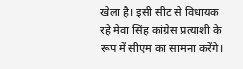खेला है। इसी सीट से विधायक रहे मेवा सिंह कांग्रेस प्रत्याशी के रूप में सीएम का सामना करेंगे।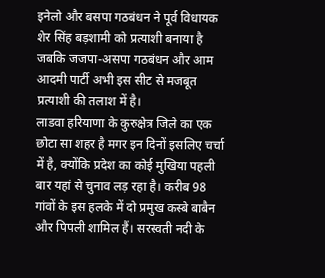इनेलो और बसपा गठबंधन ने पूर्व विधायक शेर सिंह बड़शामी को प्रत्याशी बनाया है जबकि जजपा-असपा गठबंधन और आम आदमी पार्टी अभी इस सीट से मजबूत प्रत्याशी की तलाश में है।
लाडवा हरियाणा के कुरुक्षेत्र जिले का एक छोटा सा शहर है मगर इन दिनों इसलिए चर्चा में है, क्योंकि प्रदेश का कोई मुखिया पहली बार यहां से चुनाव लड़ रहा है। करीब 98 गांवों के इस हलके में दो प्रमुख कस्बे बाबैन और पिपली शामिल हैं। सरस्वती नदी के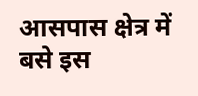आसपास क्षेत्र में बसे इस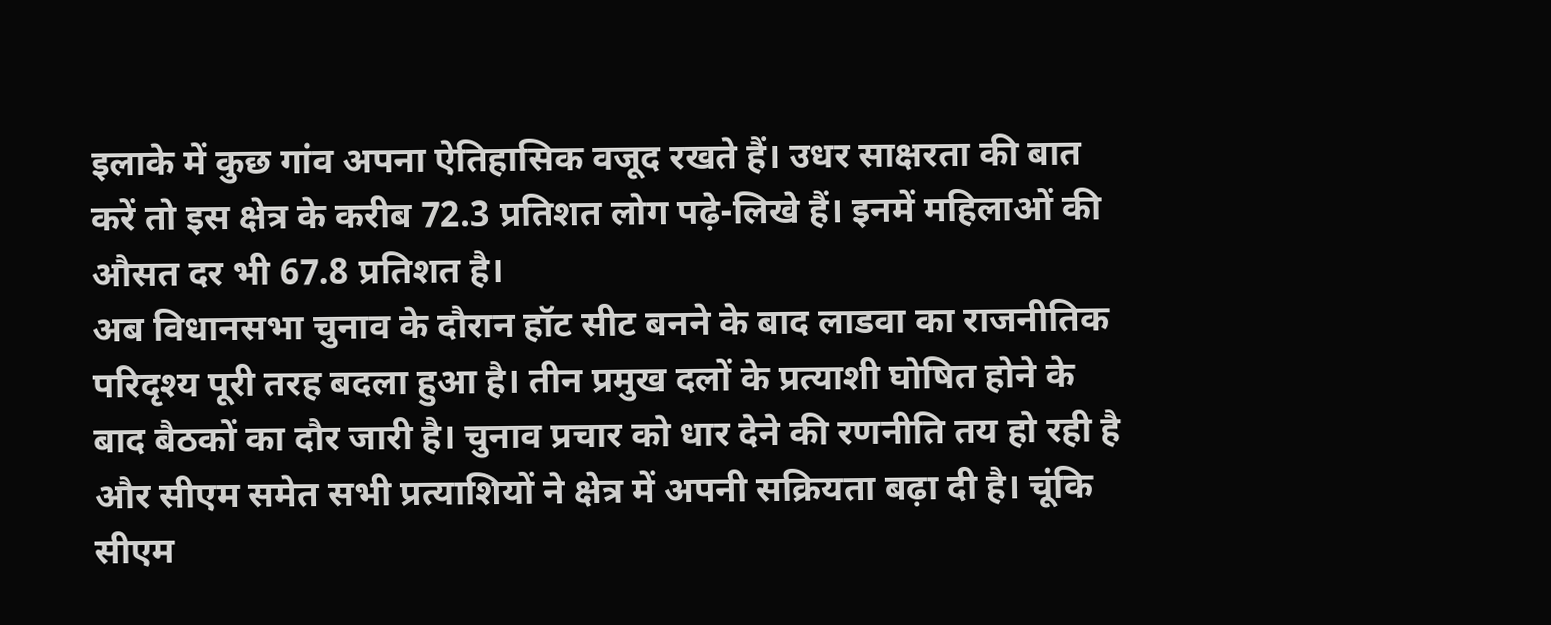इलाके में कुछ गांव अपना ऐतिहासिक वजूद रखते हैं। उधर साक्षरता की बात करें तो इस क्षेत्र के करीब 72.3 प्रतिशत लोग पढ़े-लिखे हैं। इनमें महिलाओं की औसत दर भी 67.8 प्रतिशत है।
अब विधानसभा चुनाव के दौरान हॉट सीट बनने के बाद लाडवा का राजनीतिक परिदृश्य पूरी तरह बदला हुआ है। तीन प्रमुख दलों के प्रत्याशी घोषित होने के बाद बैठकों का दौर जारी है। चुनाव प्रचार को धार देने की रणनीति तय हो रही है और सीएम समेत सभी प्रत्याशियों ने क्षेत्र में अपनी सक्रियता बढ़ा दी है। चूंकि सीएम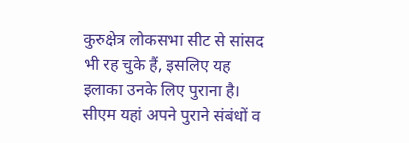कुरुक्षेत्र लोकसभा सीट से सांसद भी रह चुके हैं, इसलिए यह इलाका उनके लिए पुराना है। सीएम यहां अपने पुराने संबंधों व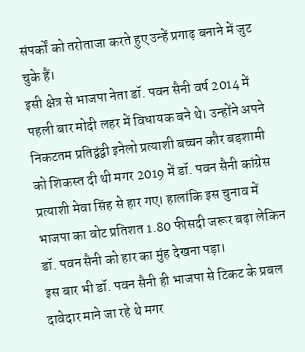संपर्कों को तरोताजा करते हुए उन्हें प्रगाढ़ बनाने में जुट चुके हैं।
इसी क्षेत्र से भाजपा नेता डॉ. पवन सैनी वर्ष 2014 में पहली बार मोदी लहर में विधायक बने थे। उन्होंने अपने निकटतम प्रतिद्वंद्वी इनेलो प्रत्याशी बच्चन कौर बड़शामी को शिकस्त दी थी मगर 2019 में डॉ. पवन सैनी कांग्रेस प्रत्याशी मेवा सिंह से हार गए। हालांकि इस चुनाव में भाजपा का वोट प्रतिशत 1.80 फीसदी जरूर बढ़ा लेकिन डॉ. पवन सैनी को हार का मुंह देखना पड़ा।
इस बार भी डॉ. पवन सैनी ही भाजपा से टिकट के प्रबल दावेदार माने जा रहे थे मगर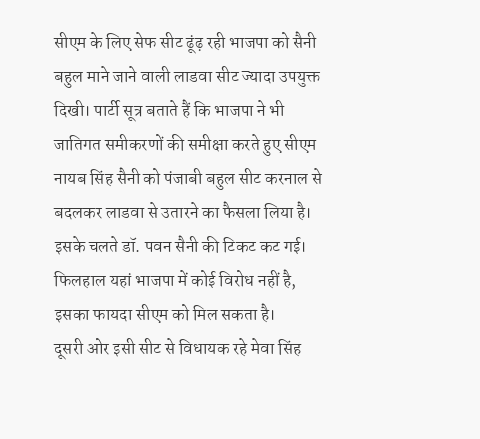सीएम के लिए सेफ सीट ढूंढ़ रही भाजपा को सैनी बहुल माने जाने वाली लाडवा सीट ज्यादा उपयुक्त दिखी। पार्टी सूत्र बताते हैं कि भाजपा ने भी जातिगत समीकरणों की समीक्षा करते हुए सीएम नायब सिंह सैनी को पंजाबी बहुल सीट करनाल से बदलकर लाडवा से उतारने का फैसला लिया है। इसके चलते डॉ. पवन सैनी की टिकट कट गई। फिलहाल यहां भाजपा में कोई विरोध नहीं है, इसका फायदा सीएम को मिल सकता है।
दूसरी ओर इसी सीट से विधायक रहे मेवा सिंह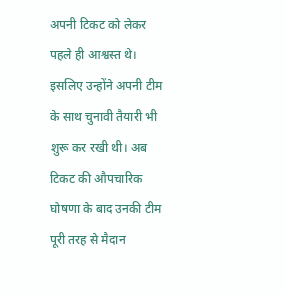अपनी टिकट को लेकर पहले ही आश्वस्त थे। इसलिए उन्होंने अपनी टीम के साथ चुनावी तैयारी भी शुरू कर रखी थी। अब टिकट की औपचारिक घोषणा के बाद उनकी टीम पूरी तरह से मैदान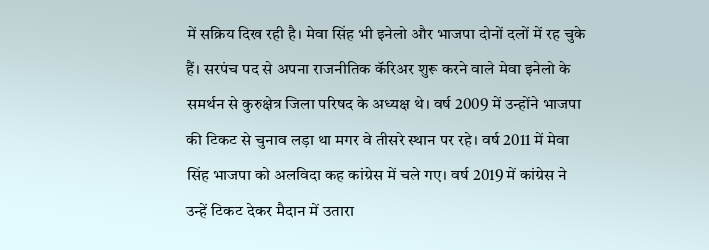में सक्रिय दिख रही है। मेवा सिंह भी इनेलो और भाजपा दोनों दलों में रह चुके हैं। सरपंच पद से अपना राजनीतिक कॅरिअर शुरू करने वाले मेवा इनेलो के समर्थन से कुरुक्षेत्र जिला परिषद के अध्यक्ष थे। वर्ष 2009 में उन्होंने भाजपा की टिकट से चुनाव लड़ा था मगर वे तीसरे स्थान पर रहे। वर्ष 2011 में मेवा सिंह भाजपा को अलविदा कह कांग्रेस में चले गए। वर्ष 2019 में कांग्रेस ने उन्हें टिकट देकर मैदान में उतारा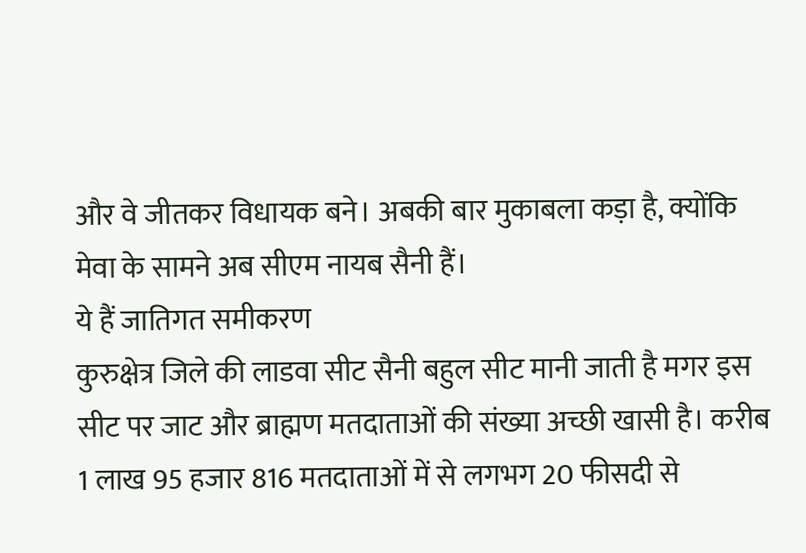और वे जीतकर विधायक बने। अबकी बार मुकाबला कड़ा है, क्योंकि मेवा के सामने अब सीएम नायब सैनी हैं।
ये हैं जातिगत समीकरण
कुरुक्षेत्र जिले की लाडवा सीट सैनी बहुल सीट मानी जाती है मगर इस सीट पर जाट और ब्राह्मण मतदाताओं की संख्या अच्छी खासी है। करीब 1 लाख 95 हजार 816 मतदाताओं में से लगभग 20 फीसदी से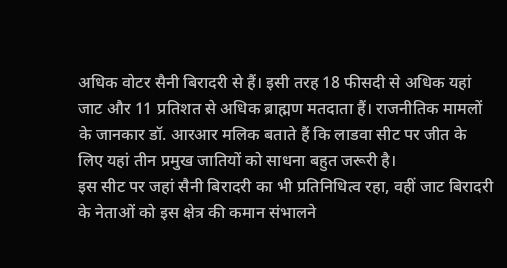अधिक वोटर सैनी बिरादरी से हैं। इसी तरह 18 फीसदी से अधिक यहां जाट और 11 प्रतिशत से अधिक ब्राह्मण मतदाता हैं। राजनीतिक मामलों के जानकार डॉ. आरआर मलिक बताते हैं कि लाडवा सीट पर जीत के लिए यहां तीन प्रमुख जातियों को साधना बहुत जरूरी है।
इस सीट पर जहां सैनी बिरादरी का भी प्रतिनिधित्व रहा, वहीं जाट बिरादरी के नेताओं को इस क्षेत्र की कमान संभालने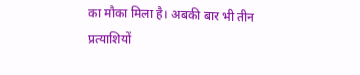का मौका मिला है। अबकी बार भी तीन प्रत्याशियों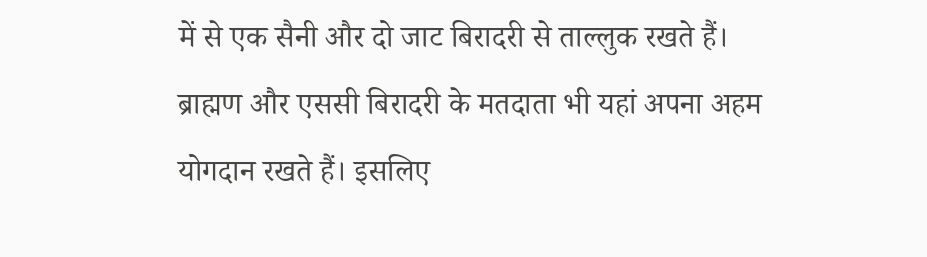में से एक सैनी और दो जाट बिरादरी से ताल्लुक रखते हैं। ब्राह्मण और एससी बिरादरी के मतदाता भी यहां अपना अहम योगदान रखते हैं। इसलिए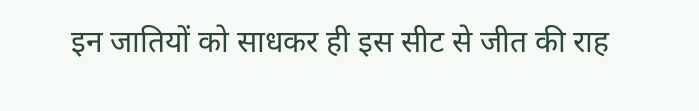इन जातियों को साधकर ही इस सीट से जीत की राह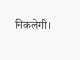निकलेगी।